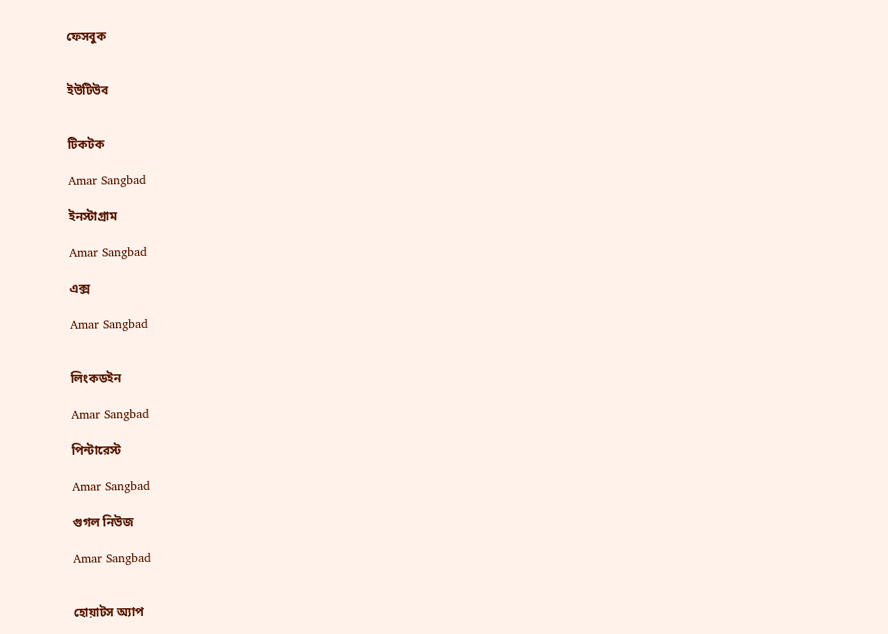ফেসবুক


ইউটিউব


টিকটক

Amar Sangbad

ইনস্টাগ্রাম

Amar Sangbad

এক্স

Amar Sangbad


লিংকডইন

Amar Sangbad

পিন্টারেস্ট

Amar Sangbad

গুগল নিউজ

Amar Sangbad


হোয়াটস অ্যাপ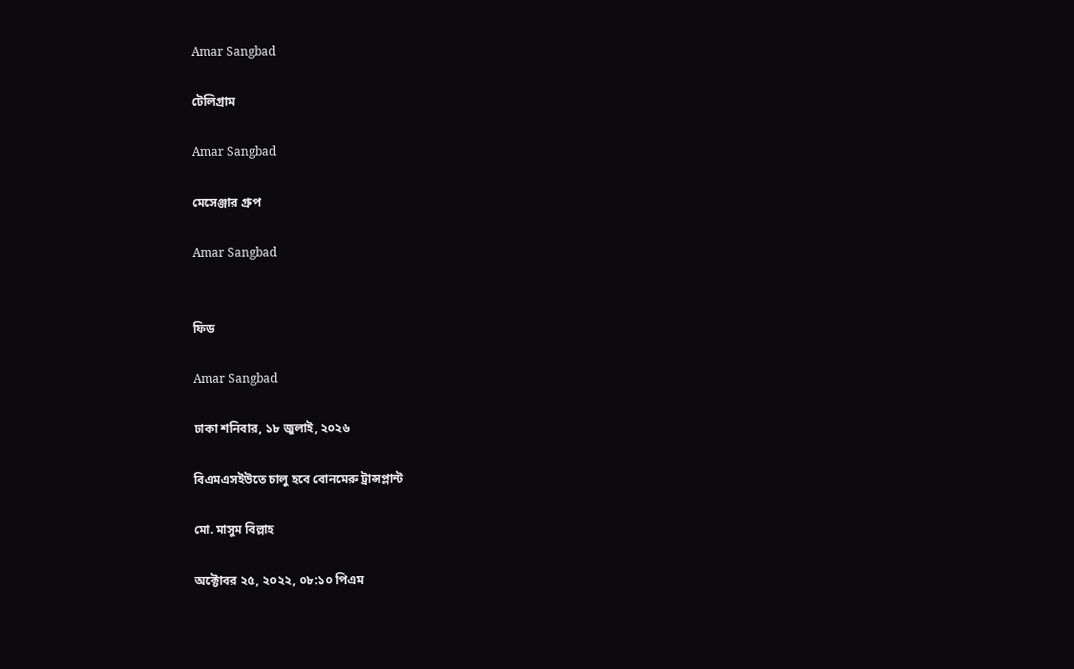Amar Sangbad

টেলিগ্রাম

Amar Sangbad

মেসেঞ্জার গ্রুপ

Amar Sangbad


ফিড

Amar Sangbad

ঢাকা শনিবার, ১৮ জুলাই, ২০২৬

বিএমএসইউতে চালু হবে বোনমেরু ট্রান্সপ্লান্ট

মো. মাসুম বিল্লাহ

অক্টোবর ২৫, ২০২২, ০৮:১০ পিএম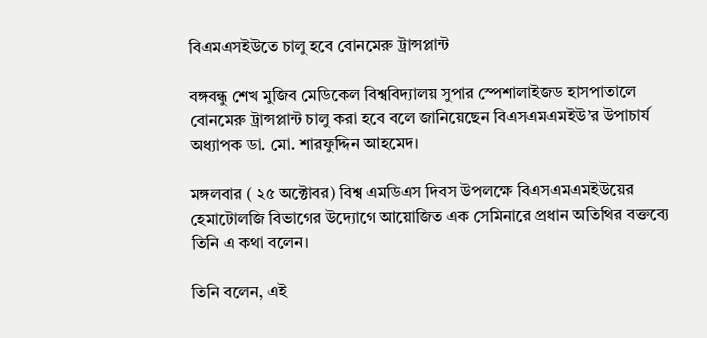বিএমএসইউতে চালু হবে বোনমেরু ট্রান্সপ্লান্ট

বঙ্গবন্ধু শেখ মুজিব মেডিকেল বিশ্ববিদ্যালয় সুপার স্পেশালাইজড হাসপাতালে বোনমেরু ট্রান্সপ্লান্ট চালু করা হবে বলে জানিয়েছেন বিএসএমএমইউ’র উপাচার্য অধ্যাপক ডা. মো. শারফুদ্দিন আহমেদ।

মঙ্গলবার ( ২৫ অক্টোবর) বিশ্ব এমডিএস দিবস উপলক্ষে বিএসএমএমইউয়ের হেমাটোলজি বিভাগের উদ্যোগে আয়োজিত এক সেমিনারে প্রধান অতিথির বক্তব্যে তিনি এ কথা বলেন।

তিনি বলেন, এই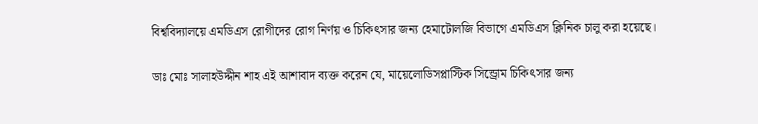বিশ্ববিদ্যালয়ে এমডিএস রোগীদের রোগ নির্ণয় ও চিকিৎসার জন্য হেমাটোলজি বিভাগে এমডিএস ক্লিনিক চালু করা হয়েছে।

ডাঃ মোঃ সালাহউদ্দীন শাহ এই আশাবাদ ব্যক্ত করেন যে, মায়েলোডিসপ্লাস্টিক সিন্ড্রোম চিকিৎসার জন্য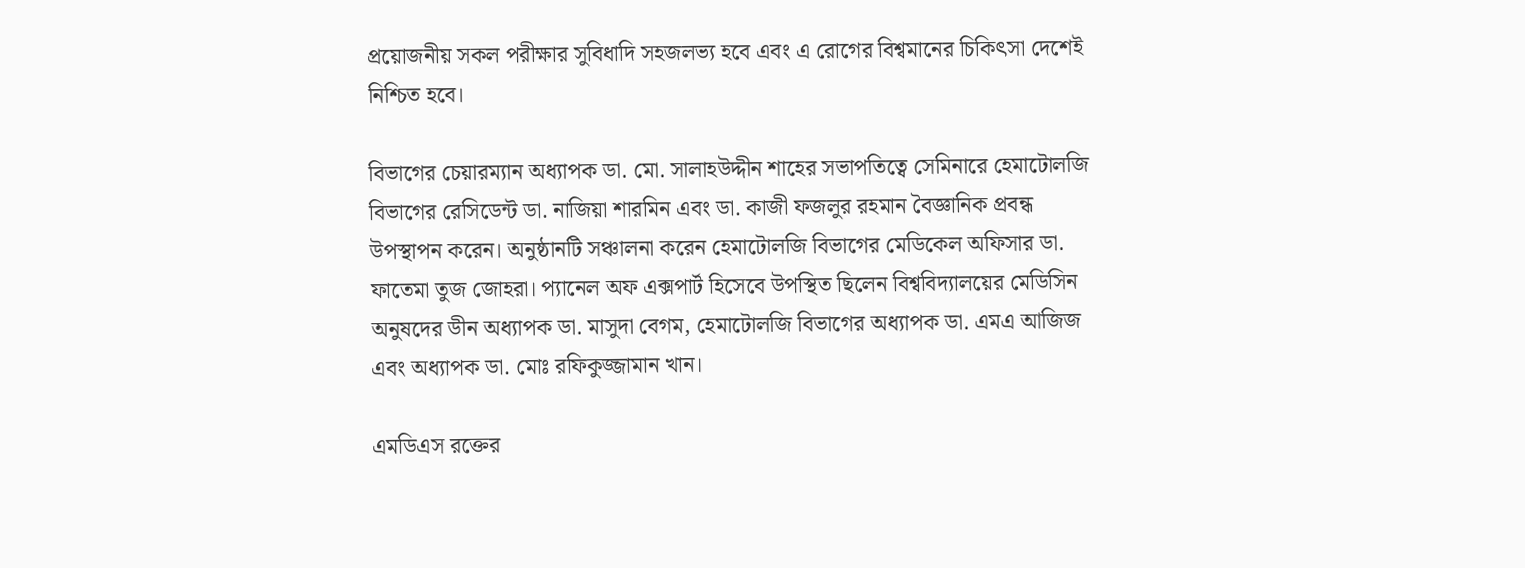প্রয়োজনীয় সকল পরীক্ষার সুবিধাদি সহজলভ্য হবে এবং এ রোগের বিশ্বমানের চিকিৎসা দেশেই নিশ্চিত হবে।

বিভাগের চেয়ারম্যান অধ্যাপক ডা. মো. সালাহউদ্দীন শাহের সভাপতিত্বে সেমিনারে হেমাটোলজি বিভাগের রেসিডেন্ট ডা. নাজিয়া শারমিন এবং ডা. কাজী ফজলুর রহমান বৈজ্ঞানিক প্রবন্ধ উপস্থাপন করেন। অনুষ্ঠানটি সঞ্চালনা করেন হেমাটোলজি বিভাগের মেডিকেল অফিসার ডা. ফাতেমা তুজ জোহরা। প্যানেল অফ এক্সপার্ট হিসেবে উপস্থিত ছিলেন বিশ্ববিদ্যালয়ের মেডিসিন অনুষদের ডীন অধ্যাপক ডা. মাসুদা বেগম, হেমাটোলজি বিভাগের অধ্যাপক ডা. এমএ আজিজ এবং অধ্যাপক ডা. মোঃ রফিকুজ্জামান খান।

এমডিএস রক্তের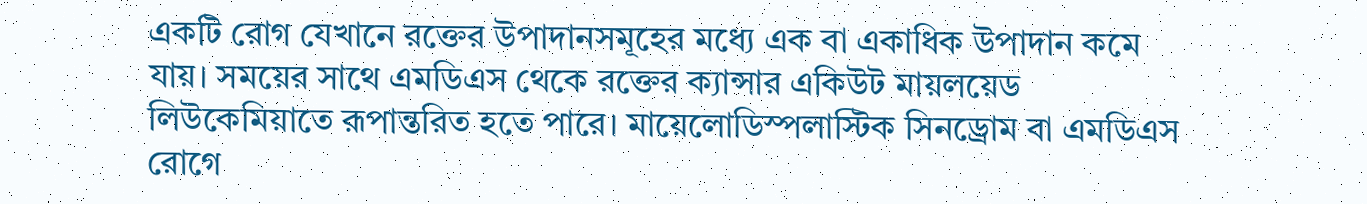একটি রোগ যেখানে রক্তের উপাদানসমূহের মধ্যে এক বা একাধিক উপাদান কমে যায়। সময়ের সাথে এমডিএস থেকে রক্তের ক্যান্সার একিউট মায়লয়েড লিউকেমিয়াতে রূপান্তরিত হতে পারে। মায়েলোডিস্পলাস্টিক সিনড্রোম বা এমডিএস রোগে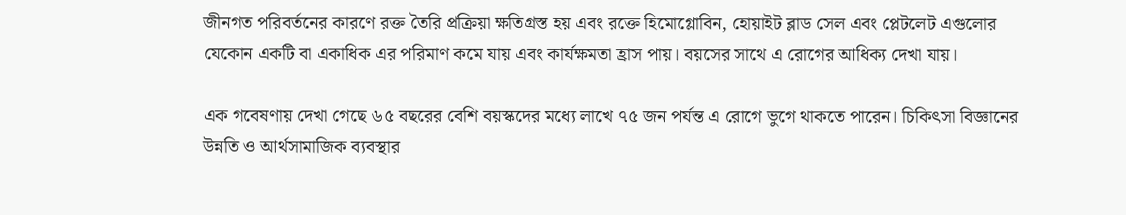জীনগত পরিবর্তনের কারণে রক্ত তৈরি প্রক্রিয়া ক্ষতিগ্রস্ত হয় এবং রক্তে হিমোগ্লোবিন, হোয়াইট ব্লাড সেল এবং প্লেটলেট এগুলোর যেকোন একটি বা একাধিক এর পরিমাণ কমে যায় এবং কার্যক্ষমতা হ্রাস পায়। বয়সের সাথে এ রোগের আধিক্য দেখা যায়।

এক গবেষণায় দেখা গেছে ৬৫ বছরের বেশি বয়স্কদের মধ্যে লাখে ৭৫ জন পর্যন্ত এ রোগে ভুগে থাকতে পারেন। চিকিৎসা বিজ্ঞানের উন্নতি ও আর্থসামাজিক ব্যবস্থার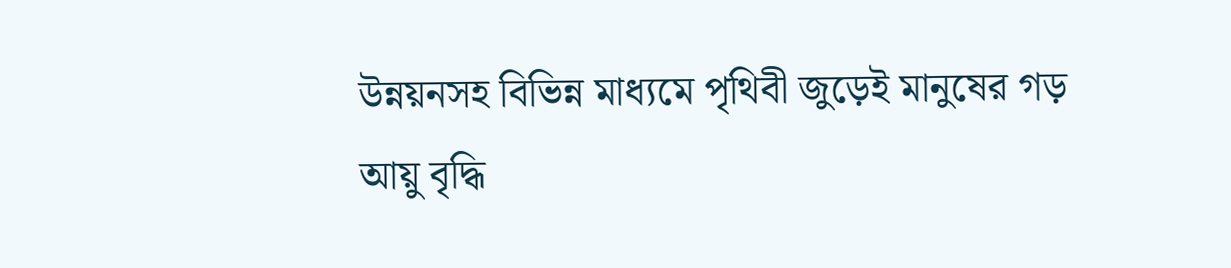উন্নয়নসহ বিভিন্ন মাধ্যমে পৃথিবী জুড়েই মানুষের গড় আয়ু বৃদ্ধি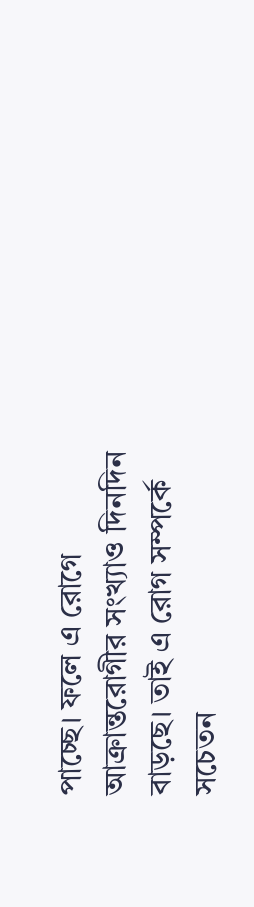পাচ্ছে। ফলে এ রোগে আক্রান্তরোগীর সংখ্যাও দিনদিন বাড়ছে। তাই এ রোগ সম্পর্কে সচেতন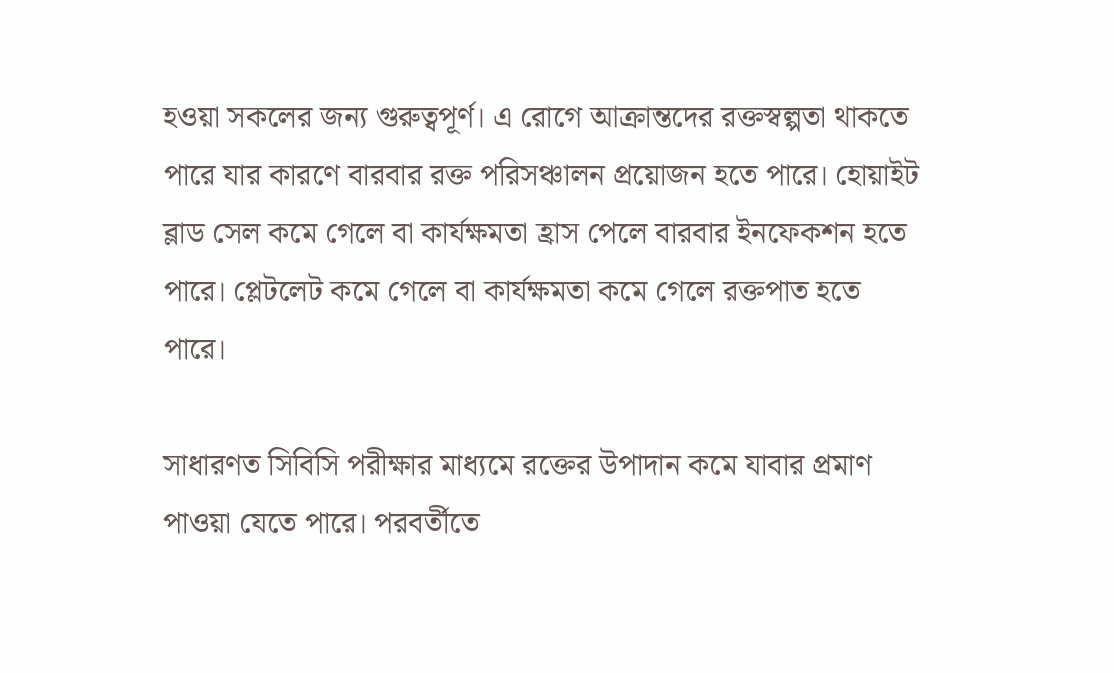হওয়া সকলের জন্য গুরুত্বপূর্ণ। এ রোগে আক্রান্তদের রক্তস্বল্পতা থাকতে পারে যার কারণে বারবার রক্ত পরিসঞ্চালন প্রয়োজন হতে পারে। হোয়াইট ব্লাড সেল কমে গেলে বা কার্যক্ষমতা হ্রাস পেলে বারবার ইনফেকশন হতে পারে। প্লেটলেট কমে গেলে বা কার্যক্ষমতা কমে গেলে রক্তপাত হতে পারে।

সাধারণত সিবিসি পরীক্ষার মাধ্যমে রক্তের উপাদান কমে যাবার প্রমাণ পাওয়া যেতে পারে। পরবর্তীতে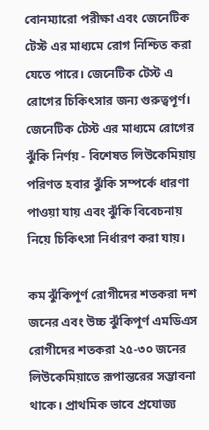বোনম্যারো পরীক্ষা এবং জেনেটিক টেস্ট এর মাধ্যমে রোগ নিশ্চিত করা যেতে পারে। জেনেটিক টেস্ট এ রোগের চিকিৎসার জন্য গুরুত্বপূর্ণ। জেনেটিক টেস্ট এর মাধ্যমে রোগের ঝুঁকি নির্ণয় - বিশেষত লিউকেমিয়ায় পরিণত হবার ঝুঁকি সম্পর্কে ধারণা পাওয়া যায় এবং ঝুঁকি বিবেচনায় নিয়ে চিকিৎসা নির্ধারণ করা যায়।

কম ঝুঁকিপূর্ণ রোগীদের শতকরা দশ জনের এবং উচ্চ ঝুঁকিপূর্ণ এমডিএস রোগীদের শতকরা ২৫-৩০ জনের লিউকেমিয়াতে রূপান্তরের সম্ভাবনা থাকে। প্রাথমিক ভাবে প্রযোজ্য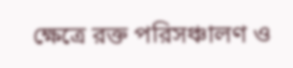ক্ষেত্রে রক্ত পরিসঞ্চালণ ও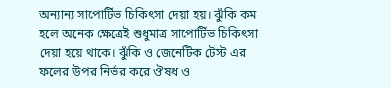অন্যান্য সাপোর্টিভ চিকিৎসা দেয়া হয়। ঝুঁকি কম হলে অনেক ক্ষেত্রেই শুধুমাত্র সাপোর্টিভ চিকিৎসা দেয়া হয়ে থাকে। ঝুঁকি ও জেনেটিক টেস্ট এর ফলের উপর নির্ভর করে ঔষধ ও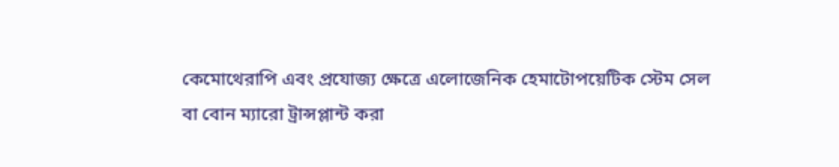কেমোথেরাপি এবং প্রযোজ্য ক্ষেত্রে এলোজেনিক হেমাটোপয়েটিক স্টেম সেল বা বোন ম্যারো ট্রান্সপ্লান্ট করা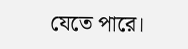যেতে পারে।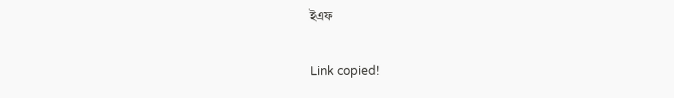ইএফ

Link copied!